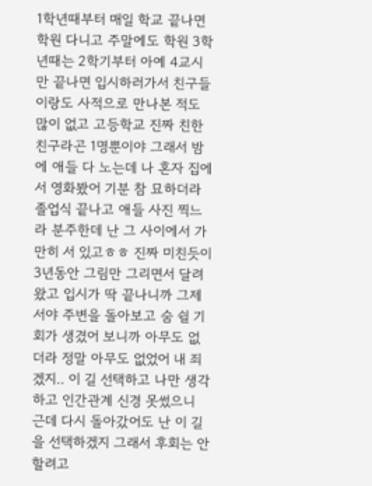1학년때부터 매일 학교 끝나면 학원 다니고 주말에도 학원 3학년때는 2학기부터 아예 4교시만 끝나면 입시하러가서 친구들이랑도 사적으로 만나본 적도 많이 없고 고등학교 진짜 친한 친구라곤 1명뿐이야 그래서 밤에 애들 다 노는데 나 혼자 집에서 영화봤어 기분 참 묘하더라 졸업식 끝나고 애들 사진 찍느라 분주한데 난 그 사이에서 가만히 서 있고ㅎㅎ 진짜 미친듯이 3년동안 그림만 그리면서 달려왔고 입시가 딱 끝나니까 그제서야 주변을 돌아보고 숨 쉴 기회가 생겼어 보니까 아무도 없더라 정말 아무도 없었어 내 죄겠지.. 이 길 선택하고 나만 생각하고 인간관계 신경 못썼으니 근데 다시 돌아갔어도 난 이 길을 선택하겠지 그래서 후회는 안할려고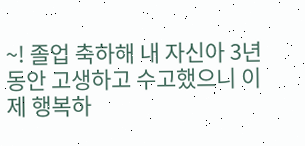~! 졸업 축하해 내 자신아 3년동안 고생하고 수고했으니 이제 행복하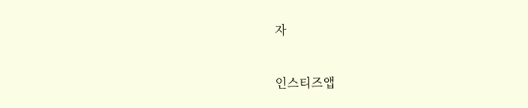자

인스티즈앱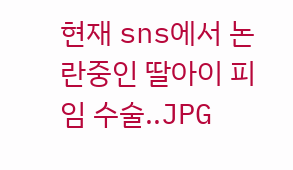현재 sns에서 논란중인 딸아이 피임 수술..JPG